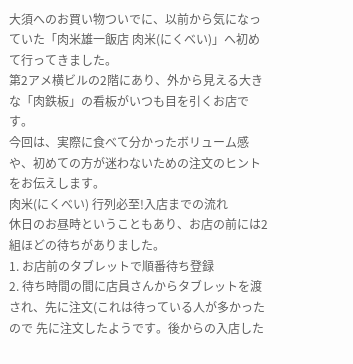大須へのお買い物ついでに、以前から気になっていた「肉米雄一飯店 肉米(にくべい)」へ初めて行ってきました。
第2アメ横ビルの2階にあり、外から見える大きな「肉鉄板」の看板がいつも目を引くお店です。
今回は、実際に食べて分かったボリューム感や、初めての方が迷わないための注文のヒントをお伝えします。
肉米(にくべい) 行列必至!入店までの流れ
休日のお昼時ということもあり、お店の前には2組ほどの待ちがありました。
1. お店前のタブレットで順番待ち登録
2. 待ち時間の間に店員さんからタブレットを渡され、先に注文(これは待っている人が多かったので 先に注文したようです。後からの入店した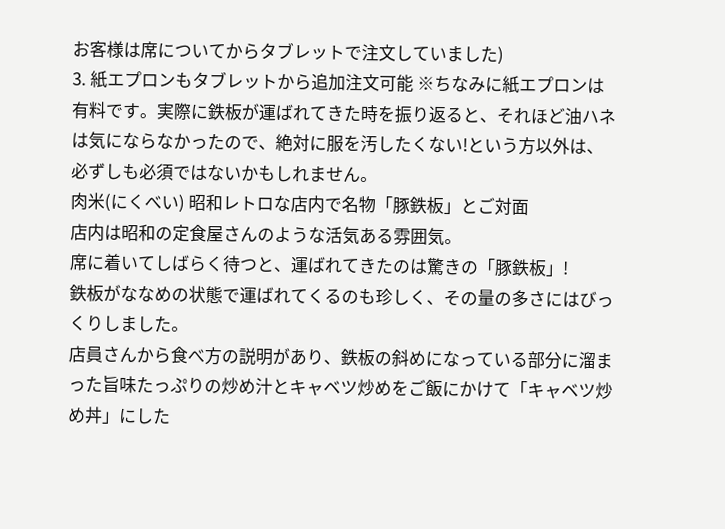お客様は席についてからタブレットで注文していました)
3. 紙エプロンもタブレットから追加注文可能 ※ちなみに紙エプロンは有料です。実際に鉄板が運ばれてきた時を振り返ると、それほど油ハネは気にならなかったので、絶対に服を汚したくない!という方以外は、必ずしも必須ではないかもしれません。
肉米(にくべい) 昭和レトロな店内で名物「豚鉄板」とご対面
店内は昭和の定食屋さんのような活気ある雰囲気。
席に着いてしばらく待つと、運ばれてきたのは驚きの「豚鉄板」!
鉄板がななめの状態で運ばれてくるのも珍しく、その量の多さにはびっくりしました。
店員さんから食べ方の説明があり、鉄板の斜めになっている部分に溜まった旨味たっぷりの炒め汁とキャベツ炒めをご飯にかけて「キャベツ炒め丼」にした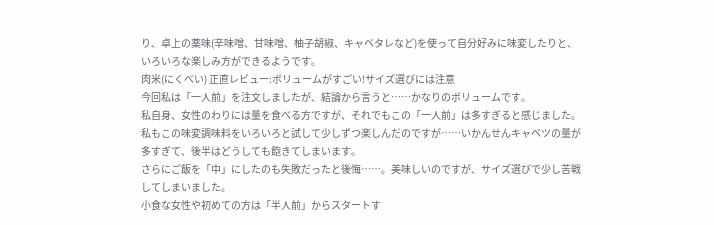り、卓上の薬味(辛味噌、甘味噌、柚子胡椒、キャベタレなど)を使って自分好みに味変したりと、いろいろな楽しみ方ができるようです。
肉米(にくべい) 正直レビュー:ボリュームがすごい!サイズ選びには注意
今回私は「一人前」を注文しましたが、結論から言うと……かなりのボリュームです。
私自身、女性のわりには量を食べる方ですが、それでもこの「一人前」は多すぎると感じました。
私もこの味変調味料をいろいろと試して少しずつ楽しんだのですが……いかんせんキャベツの量が多すぎて、後半はどうしても飽きてしまいます。
さらにご飯を「中」にしたのも失敗だったと後悔……。美味しいのですが、サイズ選びで少し苦戦してしまいました。
小食な女性や初めての方は「半人前」からスタートす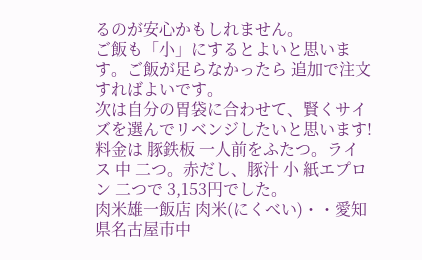るのが安心かもしれません。
ご飯も「小」にするとよいと思います。ご飯が足らなかったら 追加で注文すればよいです。
次は自分の胃袋に合わせて、賢くサイズを選んでリベンジしたいと思います!
料金は 豚鉄板 一人前をふたつ。ライス 中 二つ。赤だし、豚汁 小 紙エプロン 二つで 3,153円でした。
肉米雄一飯店 肉米(にくべい)・・愛知県名古屋市中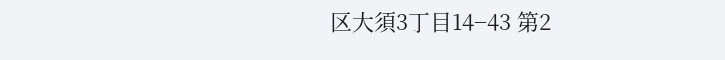区大須3丁目14−43 第2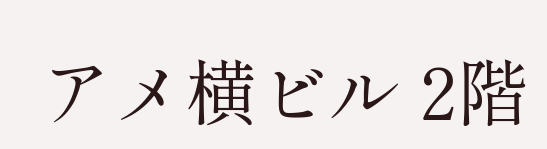アメ横ビル 2階